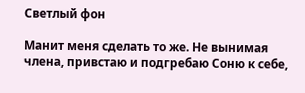Светлый фон

Манит меня сделать то же. Не вынимая члена, привстаю и подгребаю Соню к себе,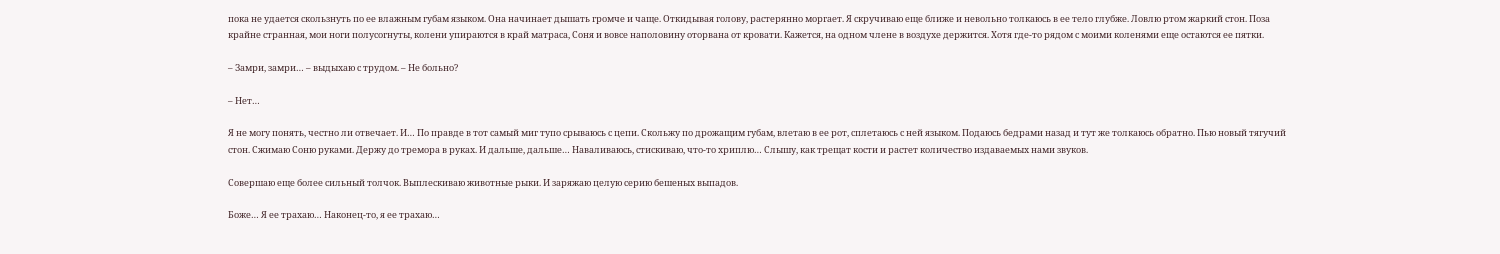пока не удается скользнуть по ее влажным губам языком. Она начинает дышать громче и чаще. Откидывая голову, растерянно моргает. Я скручиваю еще ближе и невольно толкаюсь в ее тело глубже. Ловлю ртом жаркий стон. Поза крайне странная, мои ноги полусогнуты, колени упираются в край матраса, Соня и вовсе наполовину оторвана от кровати. Кажется, на одном члене в воздухе держится. Хотя где-то рядом с моими коленями еще остаются ее пятки.

– Замри, замри… – выдыхаю с трудом. – Не больно?

– Нет…

Я не могу понять, честно ли отвечает. И… По правде в тот самый миг тупо срываюсь с цепи. Скольжу по дрожащим губам, влетаю в ее рот, сплетаюсь с ней языком. Подаюсь бедрами назад и тут же толкаюсь обратно. Пью новый тягучий стон. Сжимаю Соню руками. Держу до тремора в руках. И дальше, дальше… Наваливаюсь, стискиваю, что-то хриплю… Слышу, как трещат кости и растет количество издаваемых нами звуков.

Совершаю еще более сильный толчок. Выплескиваю животные рыки. И заряжаю целую серию бешеных выпадов.

Боже… Я ее трахаю… Наконец-то, я ее трахаю…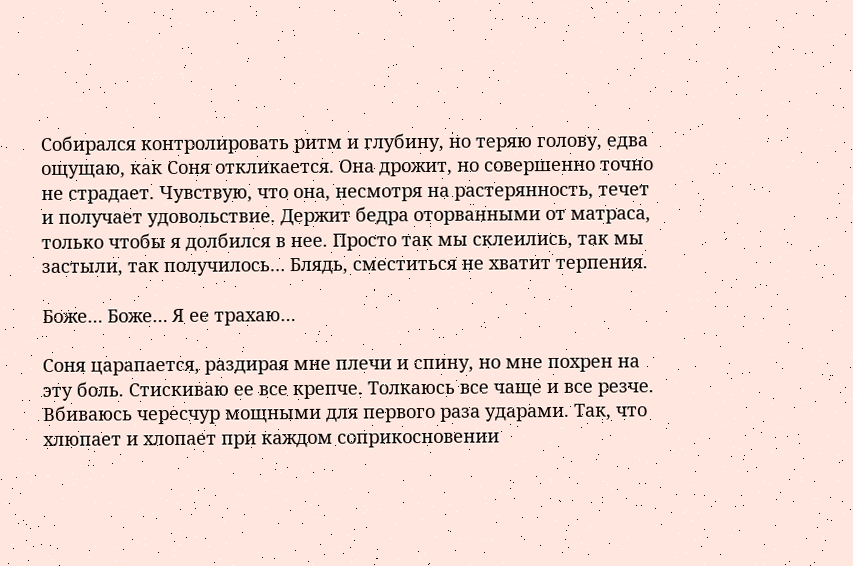Собирался контролировать ритм и глубину, но теряю голову, едва ощущаю, как Соня откликается. Она дрожит, но совершенно точно не страдает. Чувствую, что она, несмотря на растерянность, течет и получает удовольствие. Держит бедра оторванными от матраса, только чтобы я долбился в нее. Просто так мы склеились, так мы застыли, так получилось… Блядь, сместиться не хватит терпения.

Боже… Боже… Я ее трахаю…

Соня царапается, раздирая мне плечи и спину, но мне похрен на эту боль. Стискиваю ее все крепче. Толкаюсь все чаще и все резче. Вбиваюсь чересчур мощными для первого раза ударами. Так, что хлюпает и хлопает при каждом соприкосновении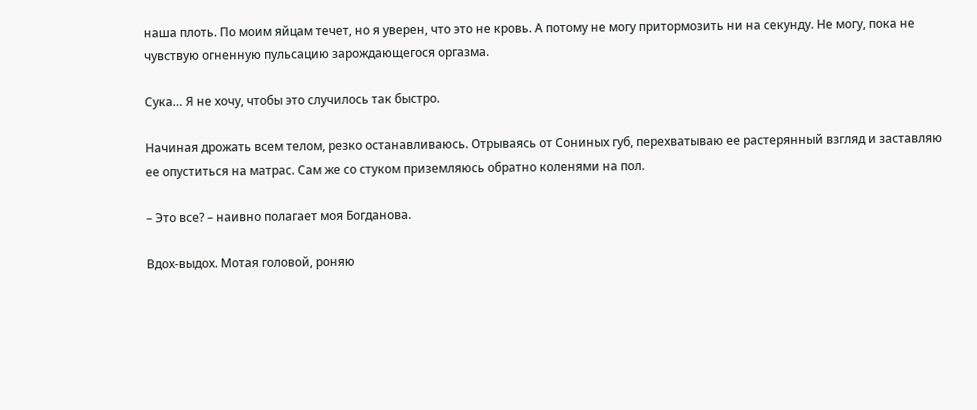наша плоть. По моим яйцам течет, но я уверен, что это не кровь. А потому не могу притормозить ни на секунду. Не могу, пока не чувствую огненную пульсацию зарождающегося оргазма.

Сука… Я не хочу, чтобы это случилось так быстро.

Начиная дрожать всем телом, резко останавливаюсь. Отрываясь от Сониных губ, перехватываю ее растерянный взгляд и заставляю ее опуститься на матрас. Сам же со стуком приземляюсь обратно коленями на пол.

– Это все? – наивно полагает моя Богданова.

Вдох-выдох. Мотая головой, роняю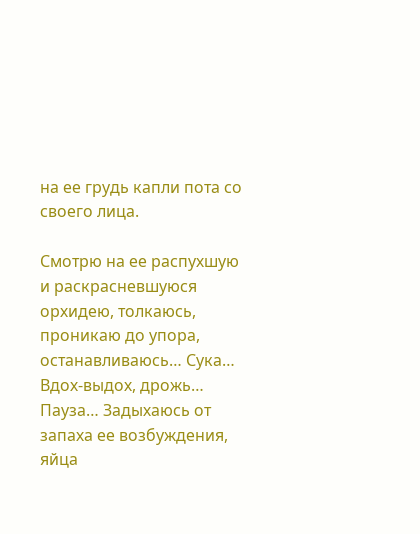на ее грудь капли пота со своего лица.

Смотрю на ее распухшую и раскрасневшуюся орхидею, толкаюсь, проникаю до упора, останавливаюсь… Сука… Вдох-выдох, дрожь… Пауза… Задыхаюсь от запаха ее возбуждения, яйца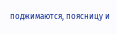поджимаются, поясницу и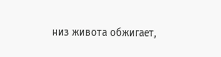низ живота обжигает,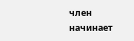член начинает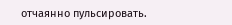отчаянно пульсировать.